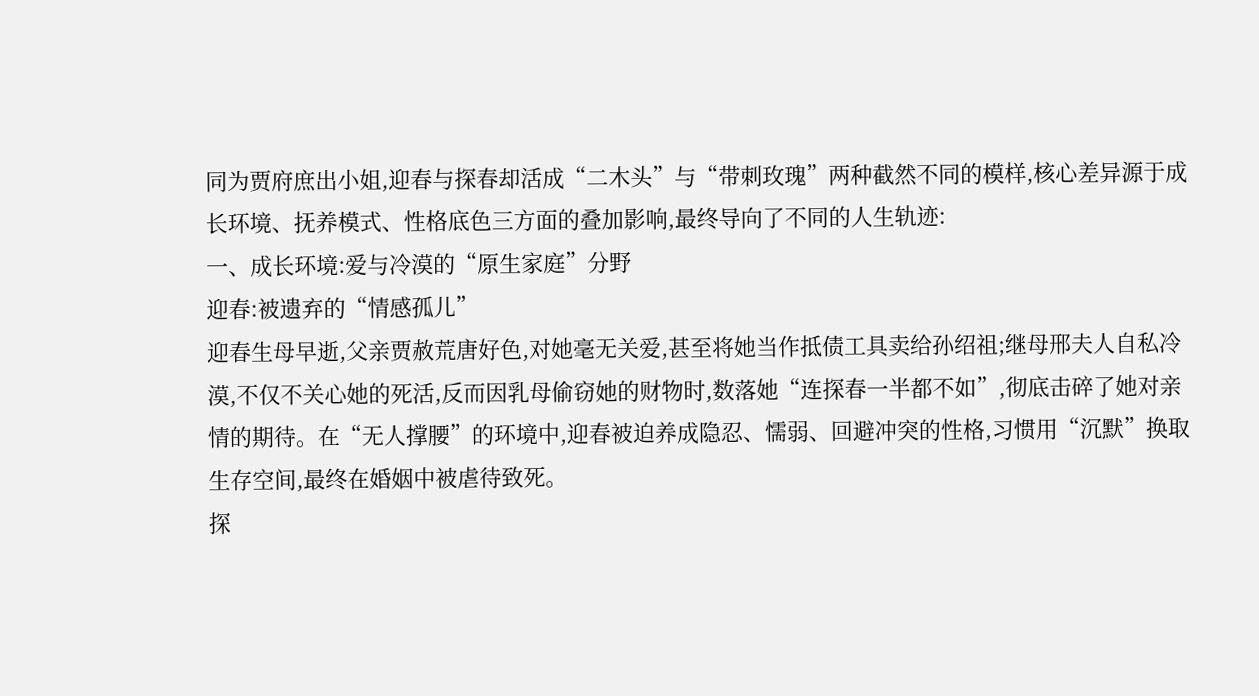同为贾府庶出小姐,迎春与探春却活成“二木头”与“带刺玫瑰”两种截然不同的模样,核心差异源于成长环境、抚养模式、性格底色三方面的叠加影响,最终导向了不同的人生轨迹:
一、成长环境:爱与冷漠的“原生家庭”分野
迎春:被遗弃的“情感孤儿”
迎春生母早逝,父亲贾赦荒唐好色,对她毫无关爱,甚至将她当作抵债工具卖给孙绍祖;继母邢夫人自私冷漠,不仅不关心她的死活,反而因乳母偷窃她的财物时,数落她“连探春一半都不如”,彻底击碎了她对亲情的期待。在“无人撑腰”的环境中,迎春被迫养成隐忍、懦弱、回避冲突的性格,习惯用“沉默”换取生存空间,最终在婚姻中被虐待致死。
探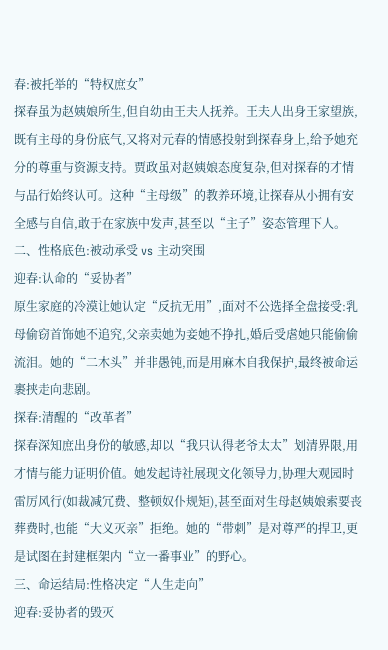春:被托举的“特权庶女”
探春虽为赵姨娘所生,但自幼由王夫人抚养。王夫人出身王家望族,既有主母的身份底气,又将对元春的情感投射到探春身上,给予她充分的尊重与资源支持。贾政虽对赵姨娘态度复杂,但对探春的才情与品行始终认可。这种“主母级”的教养环境,让探春从小拥有安全感与自信,敢于在家族中发声,甚至以“主子”姿态管理下人。
二、性格底色:被动承受 vs 主动突围
迎春:认命的“妥协者”
原生家庭的冷漠让她认定“反抗无用”,面对不公选择全盘接受:乳母偷窃首饰她不追究,父亲卖她为妾她不挣扎,婚后受虐她只能偷偷流泪。她的“二木头”并非愚钝,而是用麻木自我保护,最终被命运裹挟走向悲剧。
探春:清醒的“改革者”
探春深知庶出身份的敏感,却以“我只认得老爷太太”划清界限,用才情与能力证明价值。她发起诗社展现文化领导力,协理大观园时雷厉风行(如裁减冗费、整顿奴仆规矩),甚至面对生母赵姨娘索要丧葬费时,也能“大义灭亲”拒绝。她的“带刺”是对尊严的捍卫,更是试图在封建框架内“立一番事业”的野心。
三、命运结局:性格决定“人生走向”
迎春:妥协者的毁灭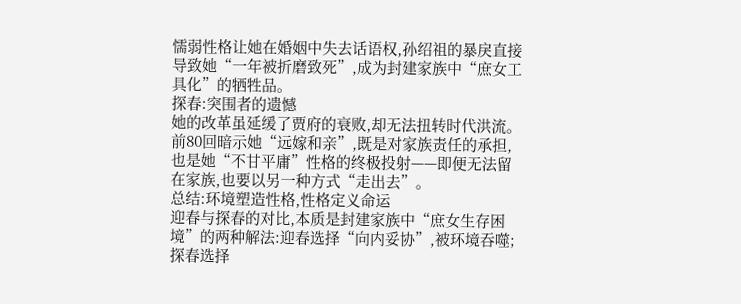懦弱性格让她在婚姻中失去话语权,孙绍祖的暴戾直接导致她“一年被折磨致死”,成为封建家族中“庶女工具化”的牺牲品。
探春:突围者的遗憾
她的改革虽延缓了贾府的衰败,却无法扭转时代洪流。前80回暗示她“远嫁和亲”,既是对家族责任的承担,也是她“不甘平庸”性格的终极投射——即便无法留在家族,也要以另一种方式“走出去”。
总结:环境塑造性格,性格定义命运
迎春与探春的对比,本质是封建家族中“庶女生存困境”的两种解法:迎春选择“向内妥协”,被环境吞噬;探春选择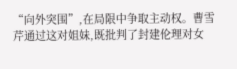“向外突围”,在局限中争取主动权。曹雪芹通过这对姐妹,既批判了封建伦理对女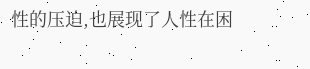性的压迫,也展现了人性在困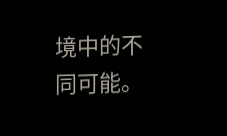境中的不同可能。